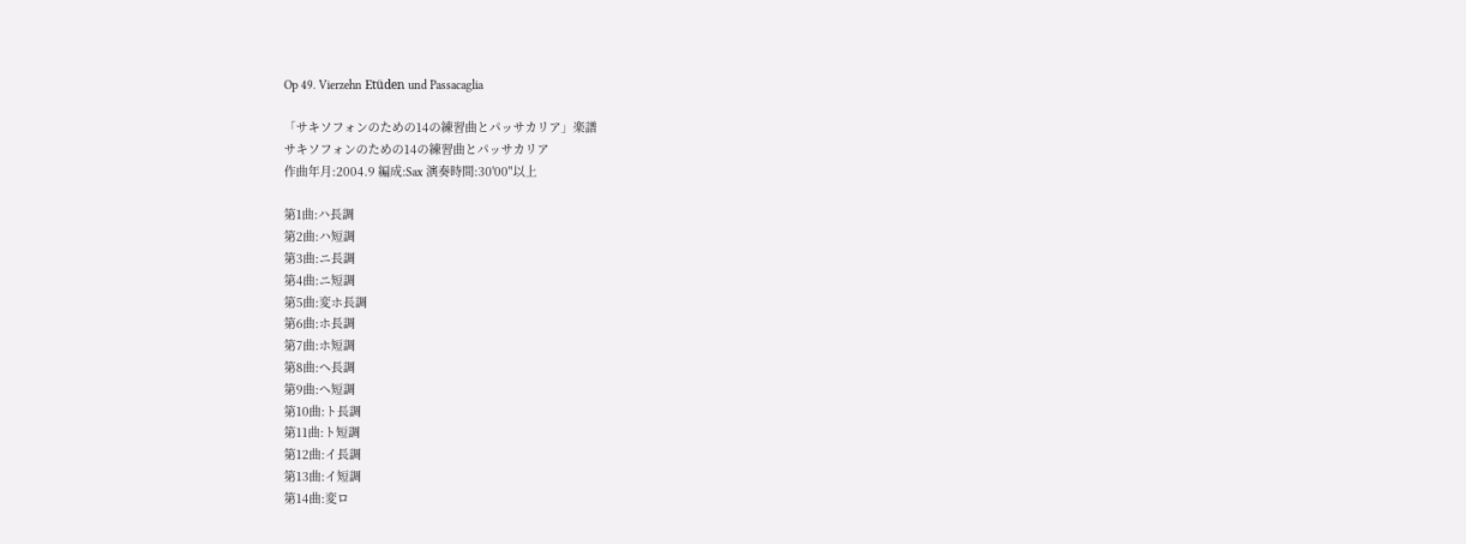Op 49. Vierzehn Etüden und Passacaglia

「サキソフォンのための14の練習曲とパッサカリア」楽譜
サキソフォンのための14の練習曲とパッサカリア
作曲年月:2004.9 編成:Sax 演奏時間:30'00"以上

第1曲:ハ長調
第2曲:ハ短調
第3曲:ニ長調
第4曲:ニ短調
第5曲:変ホ長調
第6曲:ホ長調
第7曲:ホ短調
第8曲:ヘ長調
第9曲:ヘ短調
第10曲:ト長調
第11曲:ト短調
第12曲:イ長調
第13曲:イ短調
第14曲:変ロ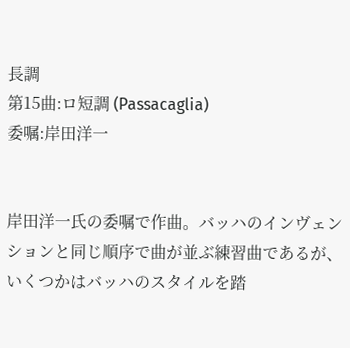長調
第15曲:ロ短調 (Passacaglia)
委嘱:岸田洋一


岸田洋一氏の委嘱で作曲。バッハのインヴェンションと同じ順序で曲が並ぶ練習曲であるが、 いくつかはバッハのスタイルを踏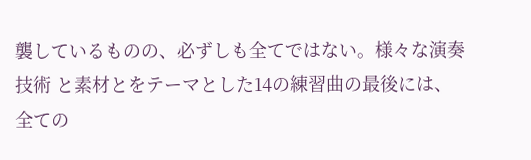襲しているものの、必ずしも全てではない。様々な演奏技術 と素材とをテーマとした14の練習曲の最後には、全ての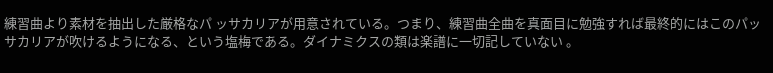練習曲より素材を抽出した厳格なパ ッサカリアが用意されている。つまり、練習曲全曲を真面目に勉強すれば最終的にはこのパッ サカリアが吹けるようになる、という塩梅である。ダイナミクスの類は楽譜に一切記していない 。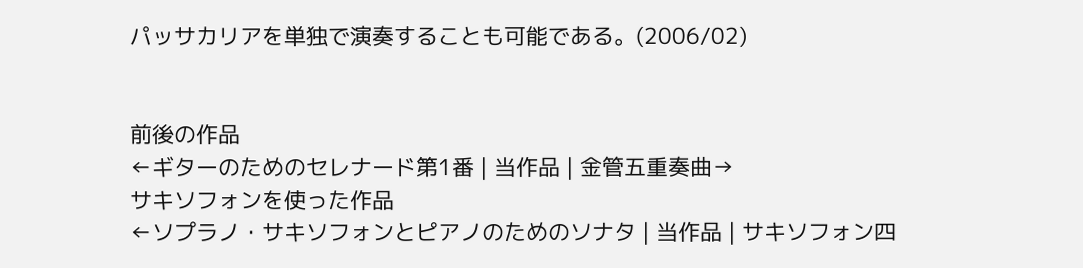パッサカリアを単独で演奏することも可能である。(2006/02)


前後の作品
←ギターのためのセレナード第1番 | 当作品 | 金管五重奏曲→
サキソフォンを使った作品
←ソプラノ・サキソフォンとピアノのためのソナタ | 当作品 | サキソフォン四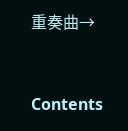重奏曲→


Contents